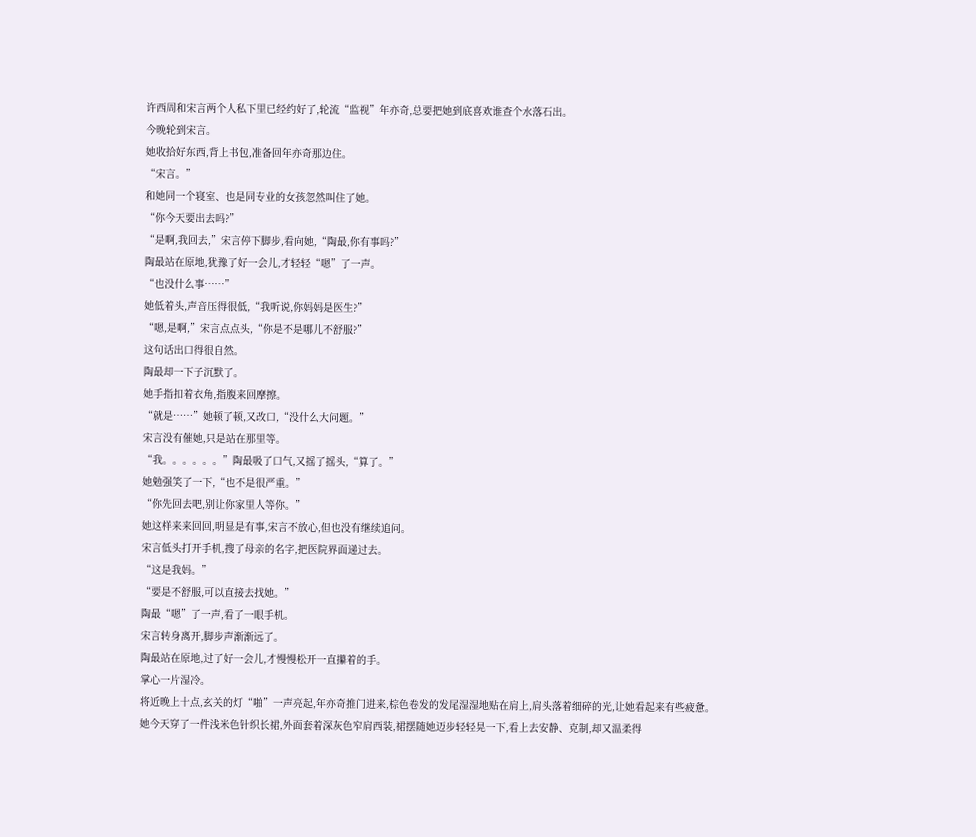许西周和宋言两个人私下里已经约好了,轮流“监视”年亦奇,总要把她到底喜欢谁查个水落石出。
今晚轮到宋言。
她收拾好东西,背上书包,准备回年亦奇那边住。
“宋言。”
和她同一个寝室、也是同专业的女孩忽然叫住了她。
“你今天要出去吗?”
“是啊,我回去,”宋言停下脚步,看向她,“陶最,你有事吗?”
陶最站在原地,犹豫了好一会儿,才轻轻“嗯”了一声。
“也没什么事……”
她低着头,声音压得很低,“我听说,你妈妈是医生?”
“嗯,是啊,”宋言点点头,“你是不是哪儿不舒服?”
这句话出口得很自然。
陶最却一下子沉默了。
她手指扣着衣角,指腹来回摩擦。
“就是……”她顿了顿,又改口,“没什么大问题。”
宋言没有催她,只是站在那里等。
“我。。。。。。”陶最吸了口气,又摇了摇头,“算了。”
她勉强笑了一下,“也不是很严重。”
“你先回去吧,别让你家里人等你。”
她这样来来回回,明显是有事,宋言不放心,但也没有继续追问。
宋言低头打开手机,搜了母亲的名字,把医院界面递过去。
“这是我妈。”
“要是不舒服,可以直接去找她。”
陶最“嗯”了一声,看了一眼手机。
宋言转身离开,脚步声渐渐远了。
陶最站在原地,过了好一会儿,才慢慢松开一直攥着的手。
掌心一片湿冷。
将近晚上十点,玄关的灯“啪”一声亮起,年亦奇推门进来,棕色卷发的发尾湿湿地贴在肩上,肩头落着细碎的光,让她看起来有些疲惫。
她今天穿了一件浅米色针织长裙,外面套着深灰色窄肩西装,裙摆随她迈步轻轻晃一下,看上去安静、克制,却又温柔得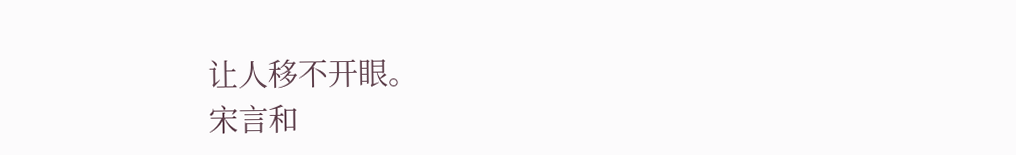让人移不开眼。
宋言和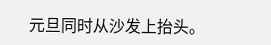元旦同时从沙发上抬头。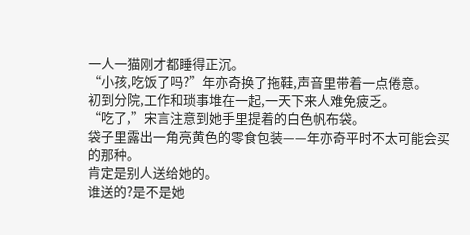一人一猫刚才都睡得正沉。
“小孩,吃饭了吗?”年亦奇换了拖鞋,声音里带着一点倦意。
初到分院,工作和琐事堆在一起,一天下来人难免疲乏。
“吃了,”宋言注意到她手里提着的白色帆布袋。
袋子里露出一角亮黄色的零食包装——年亦奇平时不太可能会买的那种。
肯定是别人送给她的。
谁送的?是不是她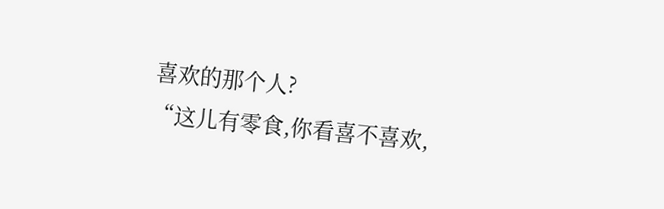喜欢的那个人?
“这儿有零食,你看喜不喜欢,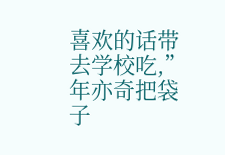喜欢的话带去学校吃,”年亦奇把袋子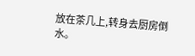放在茶几上,转身去厨房倒水。